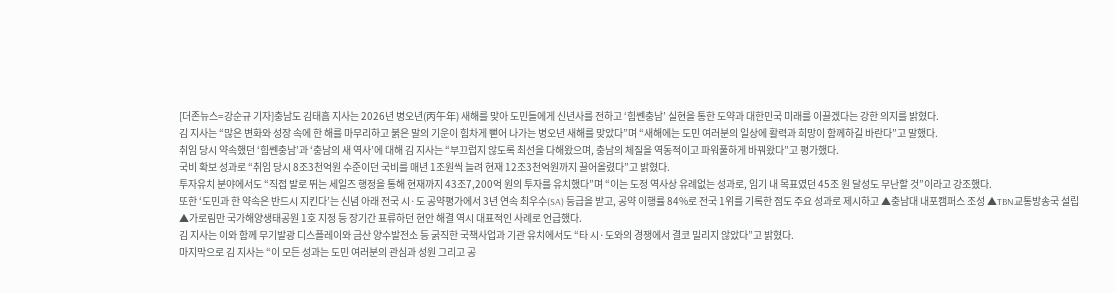[더존뉴스=강순규 기자]충남도 김태흠 지사는 2026년 병오년(丙午年) 새해를 맞아 도민들에게 신년사를 전하고 ‘힘쎈충남’ 실현을 통한 도약과 대한민국 미래를 이끌겠다는 강한 의지를 밝혔다.
김 지사는 “많은 변화와 성장 속에 한 해를 마무리하고 붉은 말의 기운이 힘차게 뻗어 나가는 병오년 새해를 맞았다”며 “새해에는 도민 여러분의 일상에 활력과 희망이 함께하길 바란다”고 말했다.
취임 당시 약속했던 ‘힘쎈충남’과 ‘충남의 새 역사’에 대해 김 지사는 “부끄럽지 않도록 최선을 다해왔으며, 충남의 체질을 역동적이고 파워풀하게 바꿔왔다”고 평가했다.
국비 확보 성과로 “취임 당시 8조3천억원 수준이던 국비를 매년 1조원씩 늘려 현재 12조3천억원까지 끌어올렸다”고 밝혔다.
투자유치 분야에서도 “직접 발로 뛰는 세일즈 행정을 통해 현재까지 43조7,200억 원의 투자를 유치했다”며 “이는 도정 역사상 유례없는 성과로, 임기 내 목표였던 45조 원 달성도 무난할 것”이라고 강조했다.
또한 ‘도민과 한 약속은 반드시 지킨다’는 신념 아래 전국 시·도 공약평가에서 3년 연속 최우수(SA) 등급을 받고, 공약 이행률 84%로 전국 1위를 기록한 점도 주요 성과로 제시하고 ▲충남대 내포캠퍼스 조성 ▲TBN교통방송국 설립 ▲가로림만 국가해양생태공원 1호 지정 등 장기간 표류하던 현안 해결 역시 대표적인 사례로 언급했다.
김 지사는 이와 함께 무기발광 디스플레이와 금산 양수발전소 등 굵직한 국책사업과 기관 유치에서도 “타 시·도와의 경쟁에서 결코 밀리지 않았다”고 밝혔다.
마지막으로 김 지사는 “이 모든 성과는 도민 여러분의 관심과 성원 그리고 공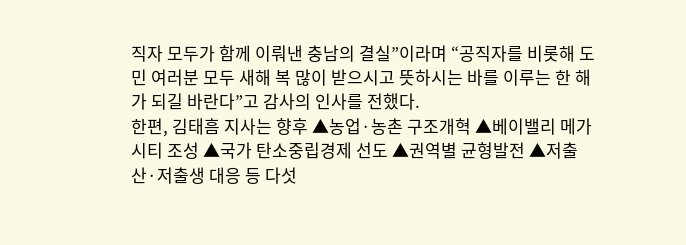직자 모두가 함께 이뤄낸 충남의 결실”이라며 “공직자를 비롯해 도민 여러분 모두 새해 복 많이 받으시고 뜻하시는 바를 이루는 한 해가 되길 바란다”고 감사의 인사를 전했다.
한편, 김태흠 지사는 향후 ▲농업·농촌 구조개혁 ▲베이밸리 메가시티 조성 ▲국가 탄소중립경제 선도 ▲권역별 균형발전 ▲저출산·저출생 대응 등 다섯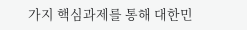가지 핵심과제를 통해 대한민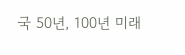국 50년, 100년 미래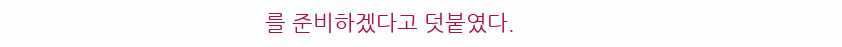를 준비하겠다고 덧붙였다.